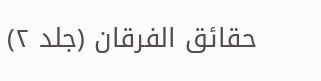حقائق الفرقان (جلد ۲)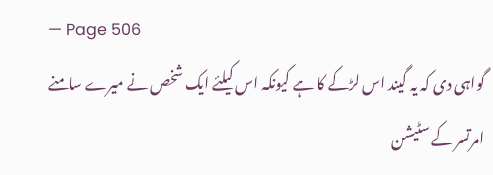— Page 506
گواہی دی کہ یہ گیند اس لڑکے کا ہے کیونکہ اس کیلئے ایک شخص نے میرے سامنے امرتسر کے سٹیشن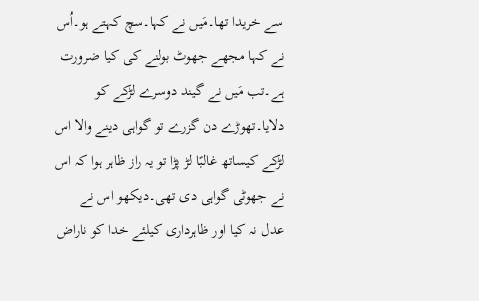سے خریدا تھا۔مَیں نے کہا۔سچ کہتے ہو۔اُس نے کہا مجھے جھوٹ بولنے کی کیا ضرورت ہے۔تب مَیں نے گیند دوسرے لڑکے کو دلایا۔تھوڑے دن گزرے تو گواہی دینے والا اس لڑکے کیساتھ غالبًا لڑ پڑا تو یہ راز ظاہر ہوا کہ اس نے جھوٹی گواہی دی تھی۔دیکھو اس نے عدل نہ کیا اور ظاہرداری کیلئے خدا کو ناراض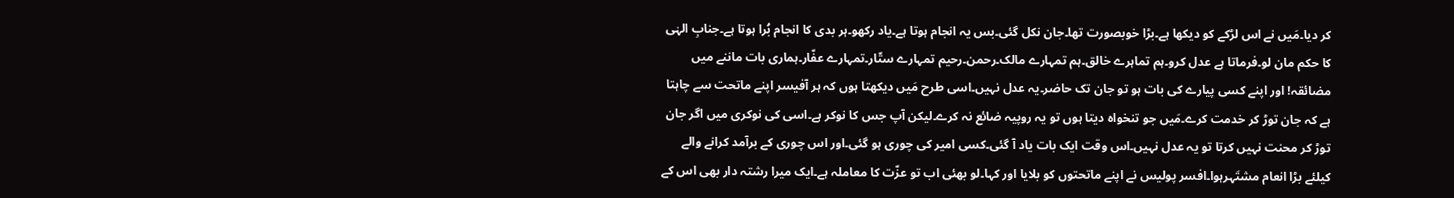کر دیا۔مَیں نے اس لڑکے کو دیکھا ہے۔بڑا خوبصورت تھا۔جان نکل گئی۔بس یہ انجام ہوتا ہے۔یاد رکھو۔ہر بدی کا انجام بُرا ہوتا ہے۔جنابِ الہٰی کا حکم مان لو۔فرماتا ہے عدل کرو۔ہم تماہرے خالق۔ہم تمہارے مالک۔رحمن۔رحیم تمہارے ستّار۔تمہارے عفّار۔ہماری بات ماننے میں مضائقہ! اور اپنے کسی پیارے کی بات ہو تو جان تک حاضر۔یہ عدل نہیں۔اسی طرح مَیں دیکھتا ہوں کہ ہر آفیسر اپنے ماتحت سے چاہتا ہے کہ جان توڑ کر خدمت کرے۔مَیں جو تنخواہ دیتا ہوں تو یہ روپیہ ضائع نہ کرے۔لیکن آپ جس کا نوکر ہے۔اسی کی نوکری میں اگر جان توڑ کر محنت نہیں کرتا تو یہ عدل نہیں۔اس وقت ایک بات یاد آ گئی۔کسی امیر کی چوری ہو گئی۔اور اس چوری کے برآمد کرانے والے کیلئے بڑا انعام مشتَہرہوا۔افسر پولیس نے اپنے ماتحتوں کو بلایا اور کہا۔لو بھئی اب تو عزّت کا معاملہ ہے۔ایک میرا رشتہ دار بھی اس کے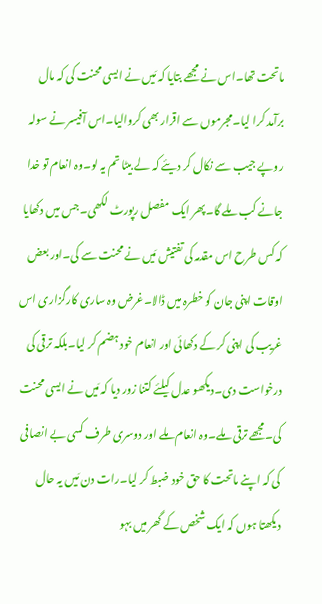ماتحت تھا۔اس نے مجھے بتایا کہ مَیں نے ایسی محنت کی کہ مال برآمد کرا لیا۔مجرموں سے اقرار بھی کروالیا۔اس آفیسر نے سولہ روپے جیب سے نکال کر دیئے کہ لے بیٹا تم یہ لو۔وہ انعام تو خدا جانے کب ملے گا۔پھر ایک مفصل رپورٹ لکھی۔جس میں دکھایا کہ کس طرح اس مقدمہ کی تفتیش مَیں نے محنت سے کی۔اور بعض اوقات اپنی جان کو خطرہ میں ڈالا۔غرض وہ ساری کارگزاری اس غریب کی اپنی کر کے دکھائی اور انعام خود ہضم کر لیا۔بلکہ ترقی کی درخواست دی۔دیکھو عدل کیلئے کتنا زور دیا کہ مَیں نے ایسی محنت کی۔مجھے ترقی ملے۔وہ انعام ملے اور دوسری طرف کسی بے انصافی کی کہ اپنے ماتحت کا حق خود ضبط کر لیا۔رات دن مَیں یہ حال دیکھتا ہوں کہ ایک شخص کے گھر میں بہو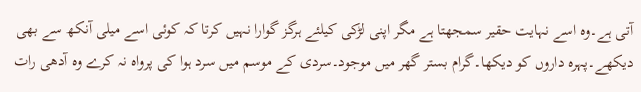آتی ہے۔وہ اسے نہایت حقیر سمجھتا ہے مگر اپنی لڑکی کیلئے ہرگز گوارا نہیں کرتا کہ کوئی اسے میلی آنکھ سے بھی دیکھے۔پہرہ داروں کو دیکھا۔گرام بستر گھر میں موجود۔سردی کے موسم میں سرد ہوا کی پرواہ نہ کرے وہ آدھی رات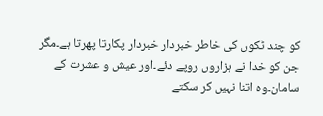کو چند ٹکوں کی خاطر خبردار خبردار پکارتا پھرتا ہے۔مگر جن کو خدا نے ہزاروں روپے دئے۔اور عیش و عشرت کے سامان۔وہ اتنا نہیں کر سکتے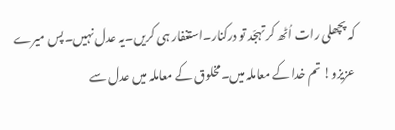کہ پچھلی رات اُٹھ کر تہجّد تو درکنار۔استغفار ہی کریں۔یہ عدل نہیں۔پس میرے عزیزو! تم خدا کے معاملہ میں۔مخلوق کے معاملہ میں عدل سے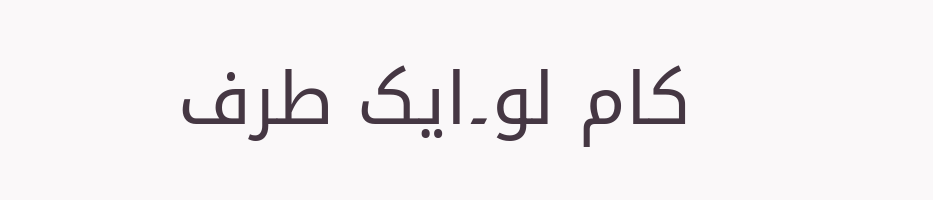کام لو۔ایک طرف